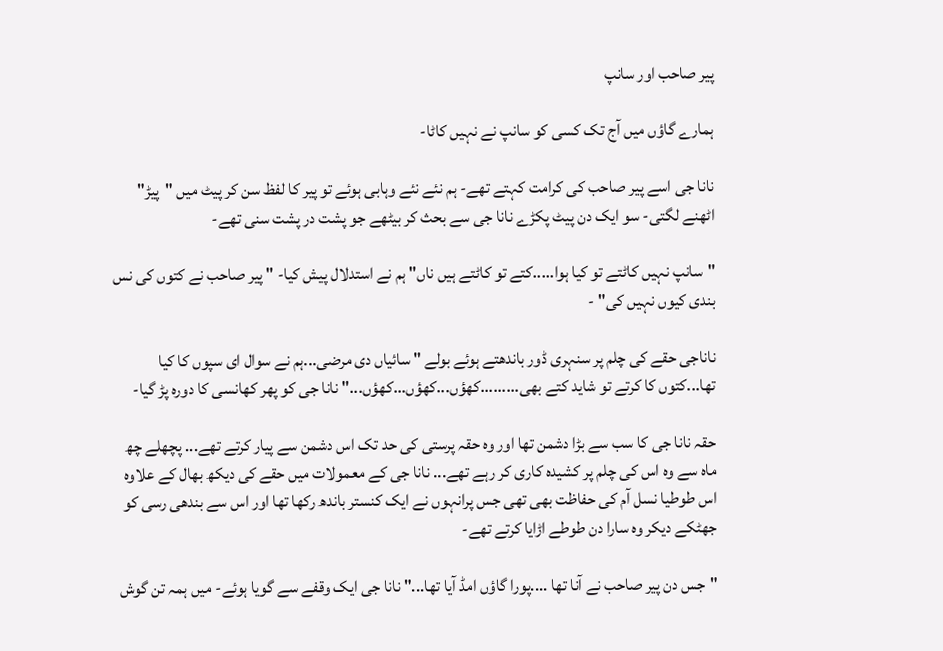پیر صاحب اور سانپ

ہمارے گاؤں میں آج تک کسی کو سانپ نے نہیں کاٹا-

نانا جی اسے پیر صاحب کی کرامت کہتے تھے- ہم نئے نئے وہابی ہوئے تو پیر کا لفظ سن کر پیٹ میں "پیڑ" اٹھنے لگتی- سو ایک دن پیٹ پکڑے نانا جی سے بحث کر بیٹھے جو پشت در پشت سنی تھے-

"سانپ نہیں کاٹتے تو کیا ہوا.....کتے تو کاٹتے ہیں ناں" ہم نے استدلال پیش کیا- " پیر صاحب نے کتوں کی نس بندی کیوں نہیں کی" -

ناناجی حقے کی چلم پر سنہری ڈور باندھتے ہوئے بولے " سائیاں دی مرضی...ہم نے سوال ای سپوں کا کیا تھا...کتوں کا کرتے تو شاید کتے بھی.........کھؤں...کھؤں...کھؤں..." نانا جی کو پھر کھانسی کا دورہ پڑ گیا-

حقہ نانا جی کا سب سے بڑا دشمن تھا اور وہ حقہ پرستی کی حد تک اس دشمن سے پیار کرتے تھے... پچھلے چھ ماہ سے وہ اس کی چلم پر کشیدہ کاری کر رہے تھے... نانا جی کے معمولات میں حقے کی دیکھ بھال کے علاوہ اس طوطیا نسل آم کی حفاظت بھی تھی جس پرانہوں نے ایک کنستر باندھ رکھا تھا اور اس سے بندھی رسی کو جھٹکے دیکر وہ سارا دن طوطے اڑایا کرتے تھے-

"جس دن پیر صاحب نے آنا تھا ....پورا گاؤں امڈ آیا تھا..." نانا جی ایک وقفے سے گویا ہوئے- میں ہمہ تن گوش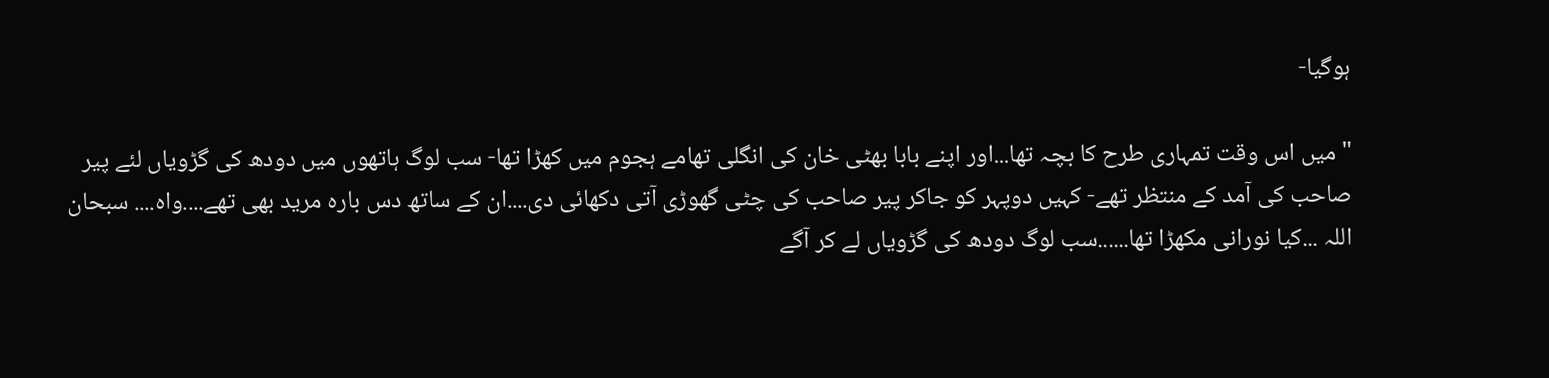ہوگیا-

"میں اس وقت تمہاری طرح کا بچہ تھا...اور اپنے بابا بھٹی خان کی انگلی تھامے ہجوم میں کھڑا تھا- سب لوگ ہاتھوں میں دودھ کی گڑویاں لئے پیر صاحب کی آمد کے منتظر تھے- کہیں دوپہر کو جاکر پیر صاحب کی چٹی گھوڑی آتی دکھائی دی....ان کے ساتھ دس بارہ مرید بھی تھے....واہ.... سبحان اللہ ...کیا نورانی مکھڑا تھا......سب لوگ دودھ کی گڑویاں لے کر آگے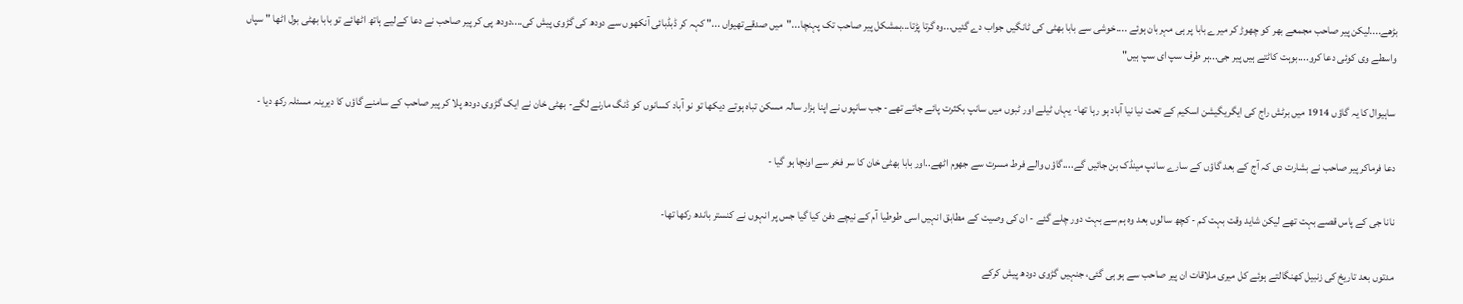بڑھے....لیکن پیر صاحب مجمعے بھر کو چھوڑ کر میرے بابا پر ہی مہربان ہوئے ....خوشی سے بابا بھٹی کی ٹانگیں جواب دے گئیں...وہ گرتا پڑتا...بمشکل پیر صاحب تک پہنچا..."میں صدقےتھیواں ..." کہہ کر ڈبڈبائی آنکھوں سے دودھ کی گڑوی پیش کی....دودھ پی کر پیر صاحب نے دعا کےلیے ہاتھ اٹھائے تو بابا بھٹی بول اٹھا " سپاں واسطے وی کوئی دعا کرو....بوہت کاٹتے ہیں پیر جی...ہر طرف سپ ای سپ ہیں"

ساہیوال کا یہ گاؤں 1914 میں برٹش راج کی ایگریگیشن اسکیم کے تحت نیا نیا آباد ہو رہا تھا- یہاں ٹیلے اور ٹبوں میں سانپ بکثرت پائے جاتے تھے- جب سانپوں نے اپنا ہزار سالہ مسکن تباہ ہوتے دیکھا تو نو آباد کسانوں کو ڈنگ مارنے لگے- بھٹی خان نے ایک گڑوی دودھ پلا کر پیر صاحب کے سامنے گاؤں کا دیرینہ مسئلہ رکھ دیا -

دعا فرماکر پیر صاحب نے بشارت دی کہ آج کے بعد گاؤں کے سارے سانپ مینڈک بن جائیں گے....گاؤں والے فرط مسرت سے جھوم اٹھے..اور بابا بھٹی خان کا سر فخر سے اونچا ہو گیا -

نانا جی کے پاس قصے بہت تھے لیکن شاید وقت بہت کم - کچھ سالوں بعد وہ ہم سے بہت دور چلے گئے - ان کی وصیت کے مطابق انہیں اسی طوطیا آم کے نیچے دفن کیا گیا جس پر انہوں نے کنستر باندھ رکھا تھا-

مدتوں بعد تاریخ کی زنبیل کھنگالتے ہوئے کل میری ملاقات ان پیر صاحب سے ہو ہی گئی، جنہیں گڑوی دودھ پیش کرکے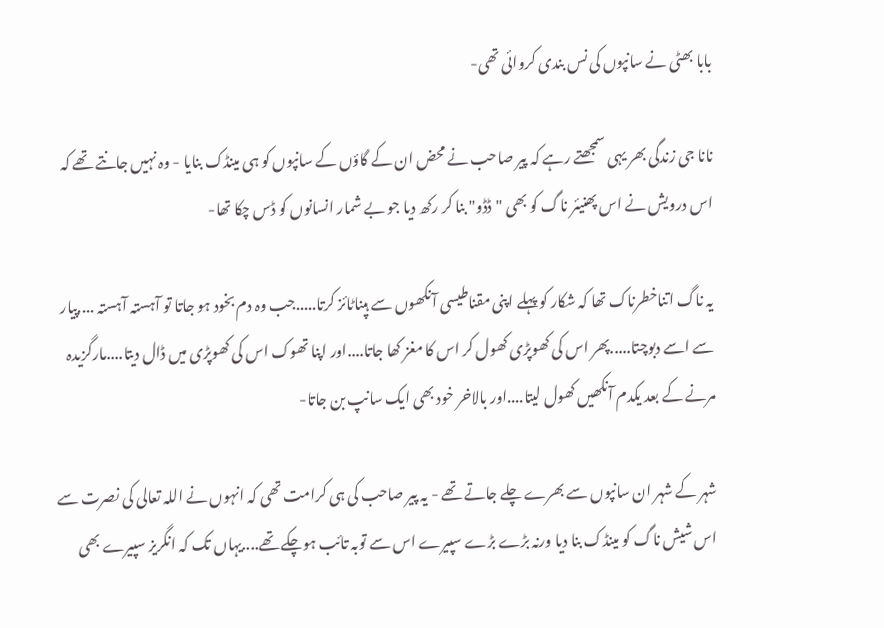بابا بھٹی نے سانپوں کی نس بندی کروائی تھی-

نانا جی زندگی بھر یہی سمجھتے رہے کہ پیر صاحب نے محض ان کے گاؤں کے سانپوں کو ہی مینڈک بنایا - وہ نہیں جانتے تھے کہ اس درویش نے اس پھنیئر ناگ کو بھی "ڈڈو" بنا کر رکھ دیا جو بے شمار انسانوں کو ڈس چکا تھا-

یہ ناگ اتناخطرناک تھا کہ شکار کو پہلے اپنی مقناطیسی آنکھوں سے ہپناٹائز کرتا.....جب وہ دم بخود ہو جاتا تو آہستہ آہستہ ....پیار سے اسے دبوچتا.....پھر اس کی کھوپڑی کھول کر اس کا مغز کھا جاتا....اور اپنا تھوک اس کی کھوپڑی میں ڈال دیتا....مارگزیدہ مرنے کے بعد یکدم آنکھیں کھول لیتا....اور بالاخر خود بھی ایک سانپ بن جاتا-

شہر کے شہر ان سانپوں سے بھرے چلے جاتے تھے - یہ پیر صاحب کی ہی کرامت تھی کہ انہوں نے اللہ تعالی کی نصرت سے اس شیش ناگ کو مینڈک بنا دیا ورنہ بڑے بڑے سپیرے اس سے توبہ تائب ہوچکے تھے....یہاں تک کہ انگریز سپیرے بھی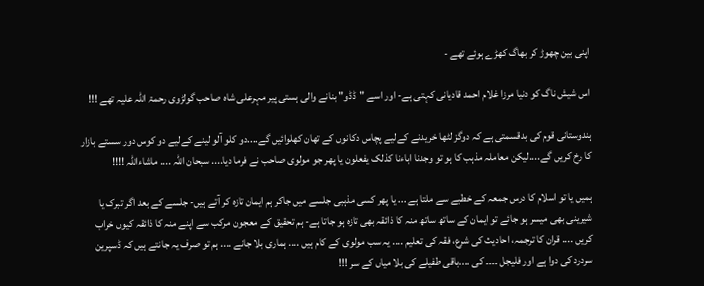اپنی بین چھوڑ کر بھاگ کھڑے ہوئے تھے -

اس شیش ناگ کو دنیا مرزا غلام احمد قادیانی کہتی ہے- اور اسے "ڈڈو" بنانے والی ہستی پیر مہرعلی شاہ صاحب گولڑوی رحمۃ اللہ علیہ تھے !!!

ہندوستانی قوم کی بدقسمتی ہے کہ دوگز لٹھا خریدنے کےلیے پچاس دکانوں کے تھان کھلوائیں گے....دو کلو آلو لینے کےلیے دو کوس دور سستے بازار کا رخ کریں گے....لیکن معاملہ مذہب کا ہو تو وجدنا اباءنا کذلک یفعلون یا پھر جو مولوی صاحب نے فرما دیا.... سبحان اللہ .... ماشاءاللہ !!!!

ہمیں یا تو اسلام کا درس جمعہ کے خطبے سے ملتا ہے ... یا پھر کسی مذہبی جلسے میں جاکر ہم ایمان تازہ کر آتے ہیں- جلسے کے بعد اگر تبرک یا شیرینی بھی میسر ہو جائے تو ایمان کے ساتھ ساتھ منہ کا ذائقہ بھی تازہ ہو جاتا ہے- ہم تحقیق کے معجون مرکب سے اپنے منہ کا ذائقہ کیوں خراب کریں .... قران کا ترجمہ، احادیث کی شرع، فقہ کی تعلیم .... یہ سب مولوی کے کام ہیں .... ہماری بلا جانے .... ہم تو صرف یہ جانتے ہیں کہ ڈسپرین سردرد کی دوا ہے اور فلیجل ۔۔۔۔ کی ....باقی طفیلے کی بلا میاں کے سر !!!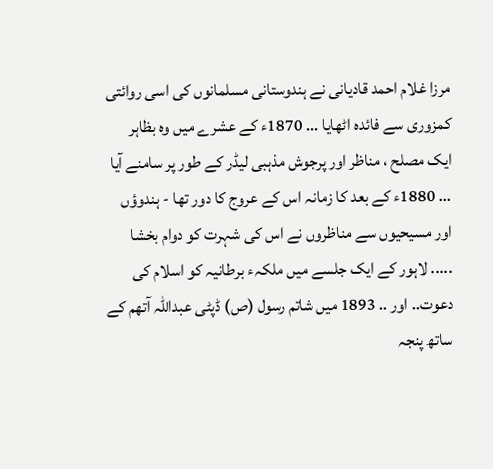مرزا غلام احمد قادیانی نے ہندوستانی مسلمانوں کی اسی روائتی کمزوری سے فائدہ اٹھایا ... 1870ء کے عشرے میں وہ بظاہر ایک مصلح ، مناظر اور پرجوش مذہبی لیڈر کے طور پر سامنے آیا ... 1880ء کے بعد کا زمانہ اس کے عروج کا دور تھا - ہندوؤں اور مسیحیوں سے مناظروں نے اس کی شہرت کو دوام بخشا ..... لاہور کے ایک جلسے میں ملکہء برطانیہ کو اسلام کی دعوت.. اور .. 1893 میں شاتم رسول (ص) ڈپٹی عبداللہ آتھم کے ساتھ پنجہ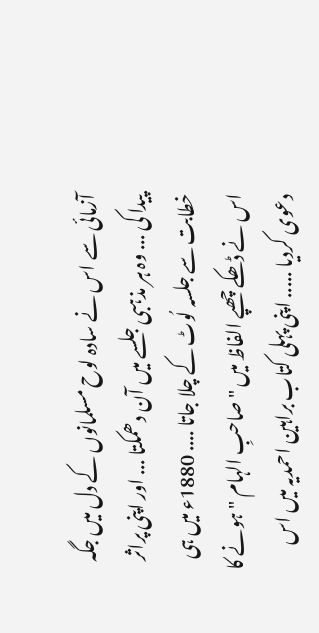آزمائی سے اس نے سادہ لوح مسلمانوں کے دل میں جگہ پیدا کی ... وہ ہر مذہبی جلسے میں آن دھمکتا ... اور اپنی پراثر خطابت سے جلسہ لُوٹ کے چلا جاتا .... 1880ء میں ہی اس نے ڈھکے چھپے الفاظ میں "صاحبِ الہام " ہونے کا دعوی کردیا ..... اپنی پہلی کتاب براہین احمدیہ میں اس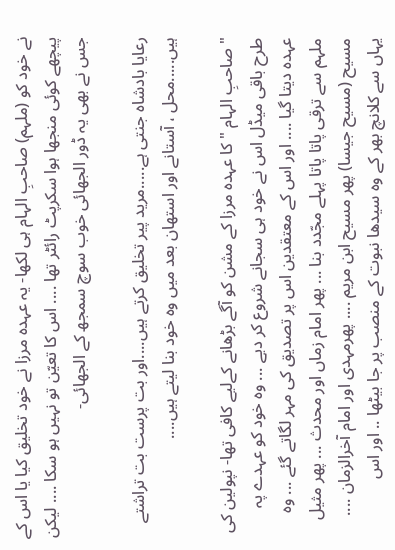نے خود کو (ملہم) صاحبِ الہام ہی لکھا- یہ عہدہ مرزا نے خود تخلیق کیا یا اس کے پیچھے کوئی منجھا ہوا سکرپٹ رائٹر تھا .... اس کا تعیّن تو نہیں ہو سکا .... لیکن جس نے بھی یہ ڈور الجھائی خوب سوچ سمجھ کے الجھائی-

رعایا بادشاہ جنتی ہے.....مرید پیر تخلیق کرتے ہیں....اور بت پرست بت تراشتے ہیں.....محل ، آستانے اور استھان بعد میں وہ خود بنا لیتے ہیں....

" صاحبِ الہام " کا عہدہ مرزا کے مشن کو آگے بڑھانے کےلیے کافی تھا- نپولین کی طرح باقی میڈل اس نے خود ہی سجانے شروع کر دیے ... وہ خود کو عہدے پہ عہدہ دیتا گیا .... اور اس کے معتقدین اس پر تصدیق کی مہر لگاتے گئے ... وہ ملہم سے ترقی پاتا پاتا پہلے مجّدد بنا ... پھر امام زماں اور محدث ... پھر مثیل مسیح (مسیح جیسا) پھر مسیح ابن مریم .... پھرمہدی اور امام آخرالزمان .... یہاں سے کلانچ بھر کے وہ سیدھا نبوت کے منصب پر جا بیٹھا .. اور اس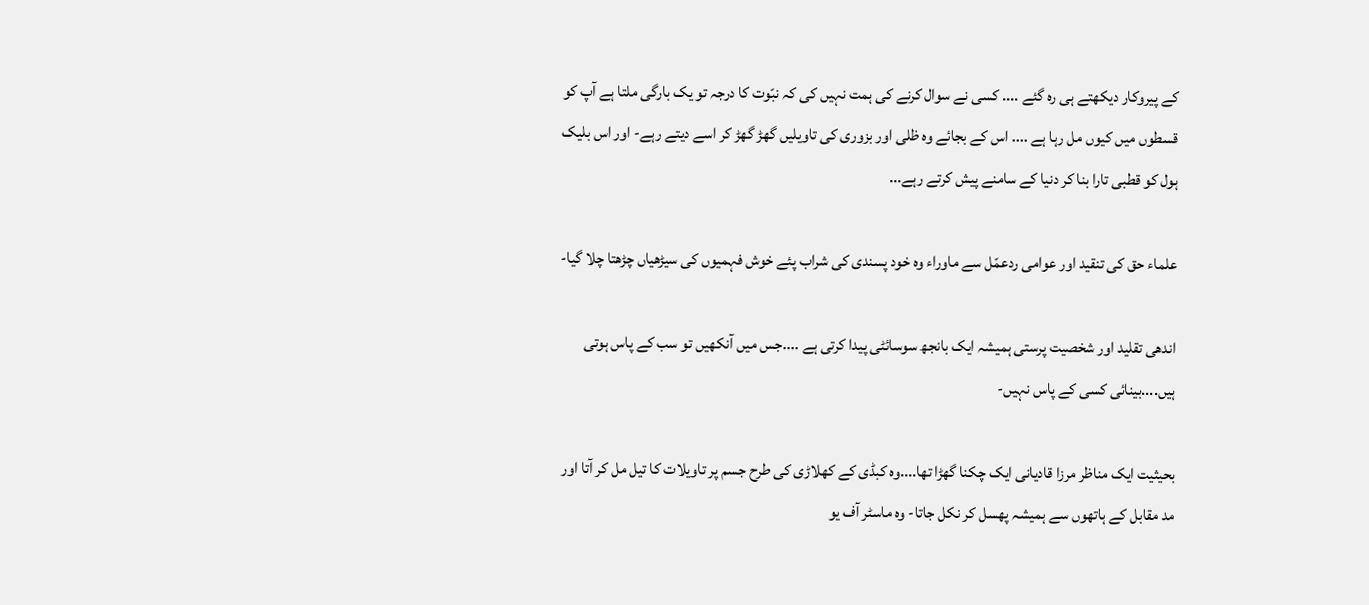کے پیروکار دیکھتے ہی رہ گئے .... کسی نے سوال کرنے کی ہمت نہیں کی کہ نبّوت کا درجہ تو یک بارگی ملتا ہے آپ کو قسطوں میں کیوں مل رہا ہے .... اس کے بجائے وہ ظلی اور بزوری کی تاویلیں گھڑ گھڑ کر اسے دیتے رہے- اور اس بلیک ہول کو قطبی تارا بنا کر دنیا کے سامنے پیش کرتے رہے...

علماء حق کی تنقید اور عوامی ردعمّل سے ماوراء وہ خود پسندی کی شراب پئے خوش فہمیوں کی سیڑھیاں چڑھتا چلا گیا-

اندھی تقلید اور شخصیت پرستی ہمیشہ ایک بانجھ سوسائٹی پیدا کرتی ہے ....جس میں آنکھیں تو سب کے پاس ہوتی ہیں....بینائی کسی کے پاس نہیں-

بحیثیت ایک مناظر مرزا قادیانی ایک چکنا گھڑا تھا....وہ کبڈی کے کھلاڑی کی طرح جسم پر تاویلات کا تیل مل کر آتا اور مد مقابل کے ہاتھوں سے ہمیشہ پھسل کر نکل جاتا- وہ ماسٹر آف یو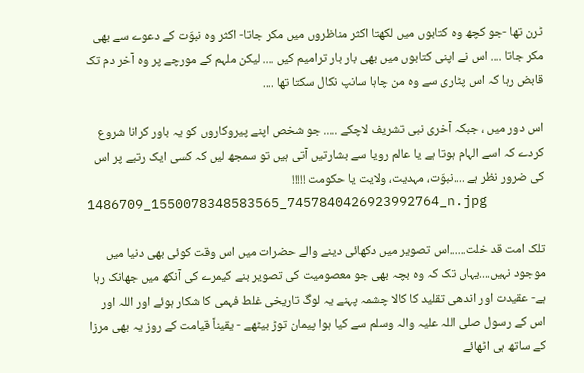ٹرن تھا -جو کچھ وہ کتابوں میں لکھتا اکثر مناظروں میں مکر جاتا- اکثر وہ نبوّت کے دعوے سے بھی مکر جاتا .... اس نے اپنی کتابوں میں بھی بار بار ترامیم کیں .... لیکن ملہم کے مورچے پر وہ آخر دم تک قابض رہا کہ اس پٹاری سے وہ من چاہا سانپ نکال سکتا تھا ....

اس دور میں ، جبکہ آخری نبی تشریف لاچکے ..... جو شخص اپنے پیروکاروں کو یہ باور کرانا شروع کردے کہ اسے الہام ہوتا ہے یا عالم رویا سے بشارتیں آتی ہیں تو سمجھ لیں کہ کسی ایک رتبے پر اس کی ضرور نظر ہے ....نبوّت، مہدیت، ولایت یا حکومت !!!!!
1486709_1550078348583565_7457840426923992764_n.jpg

تلک امت قد خلت......اس تصویر میں دکھائی دینے والے حضرات میں اس وقت کوئی بھی دنیا میں موجود نہیں....یہاں تک کہ وہ بچہ بھی جو معصومیت کی تصویر بنے کیمرے کی آنکھ میں جھانک رہا ہے- عقیدت اور اندھی تقلید کا کالا چشمہ پہنے یہ لوگ تاریخی غلط فہمی کا شکار ہوئے اور اللہ اور اس کے رسول صلی اللہ علیہ والہ وسلم سے کیا ہوا پیمان توڑ بیٹھے - یقیناً قیامت کے روز یہ بھی مرزا کے ساتھ ہی اٹھائے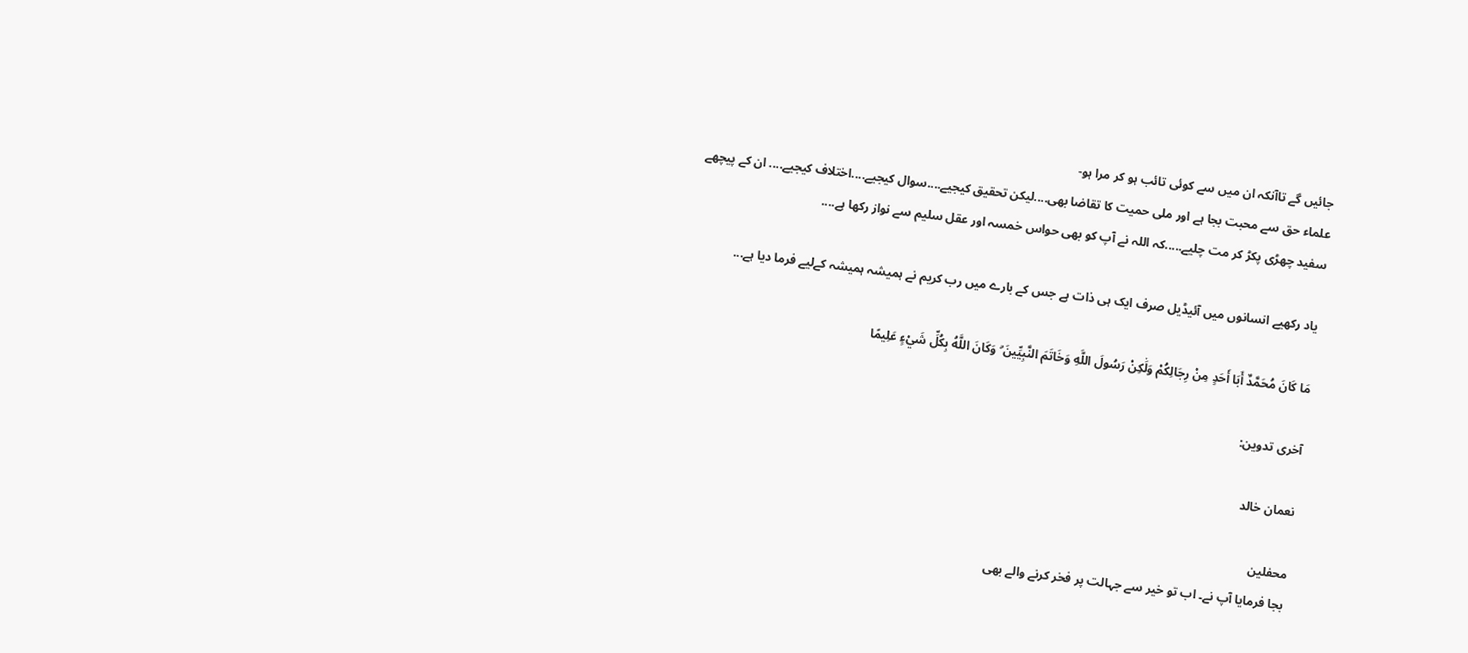جائیں گے تاآنکہ ان میں سے کوئی تائب ہو کر مرا ہو-
علماء حق سے محبت بجا ہے اور ملی حمیت کا تقاضا بھی....لیکن تحقیق کیجیے....سوال کیجیے....اختلاف کیجیے.... ان کے پیچھے سفید چھڑی پکڑ کر مت چلیے.....کہ اللہ نے آپ کو بھی حواس خمسہ اور عقل سلیم سے نواز رکھا ہے....

یاد رکھیے انسانوں میں آئیڈیل صرف ایک ہی ذات ہے جس کے بارے میں رب کریم نے ہمیشہ ہمیشہ کےلیے فرما دیا ہے...

مَا كَانَ مُحَمَّدٌ أَبَا أَحَدٍ مِنْ رِجَالِكُمْ وَلَٰكِنْ رَسُولَ اللَّهِ وَخَاتَمَ النَّبِيِّينَ ۗ وَكَانَ اللَّهُ بِكُلِّ شَيْءٍ عَلِيمًا

آخری تدوین:

نعمان خالد

محفلین
بجا فرمایا آپ نے۔ اب تو خیر سے جہالت پر فخر کرنے والے بھی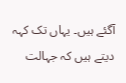آگئے ہیں۔ یہاں تک کہہ دیتے ہیں کہ جہالت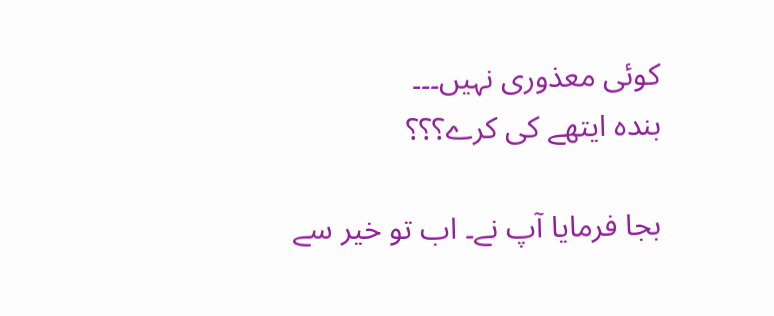کوئی معذوری نہیں۔۔۔
بندہ ایتھے کی کرے؟؟؟

بجا فرمایا آپ نے۔ اب تو خیر سے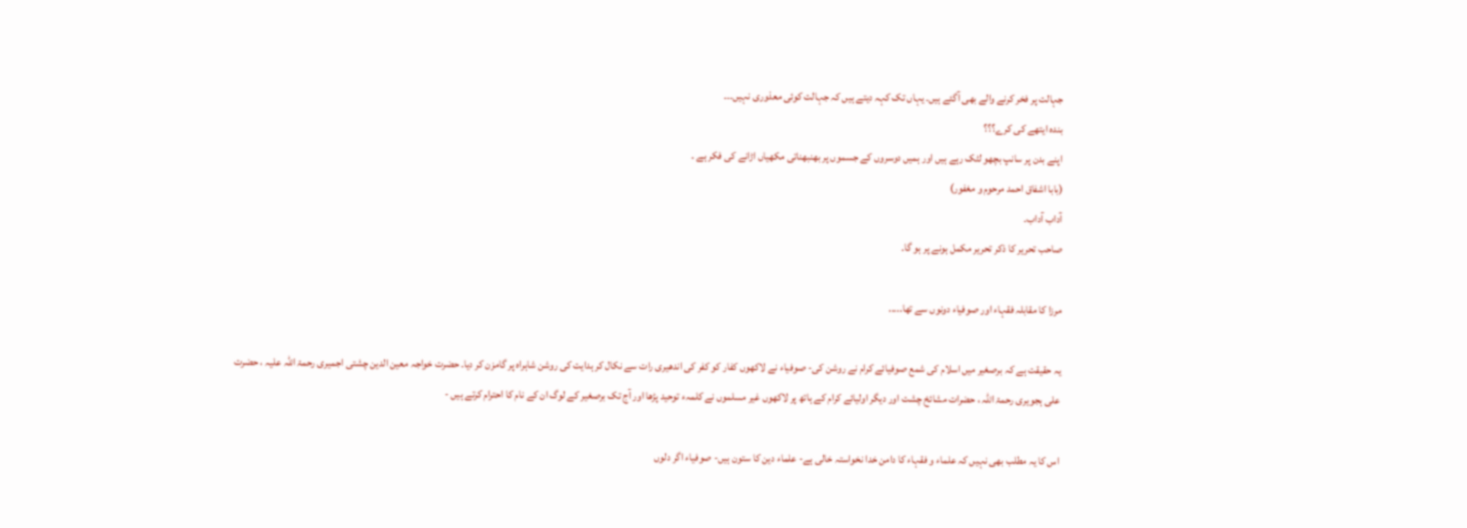جہالت پر فخر کرنے والے بھی آگئے ہیں۔ یہاں تک کہہ دیتے ہیں کہ جہالت کوئی معذوری نہیں۔۔۔
بندہ ایتھے کی کرے؟؟؟
اپنے بدن پر سانپ بچھو لٹک رہے ہیں اور ہمیں دوسروں کے جسموں پر بھنبھناتی مکھیاں اڑانے کی فکر ہے ۔
(بابا اشفاق احمد مرحوم و مغفور)
آداب آداب۔
صاحب تحریر کا ذکر تحریر مکمل ہونے پر ہو گا۔

مرزا کا مقابلہ فقہاء اور صوفیاء دونوں سے تھا.....

یہ حقیقت ہے کہ برصغیر میں اسلام کی شمع صوفیائے کرام نے روشن کی- صوفیاء نے لاکھوں کفار کو کفر کی اندھیری رات سے نکال کر ہدایت کی روشن شاہراہ پر گامزن کر دیا۔ حضرت خواجہ معین الدین چشتی اجمیری رحمۃ اللہ علیہ ، حضرت علی ہجویری رحمۃ اللہ ، حضرات مشائخ چشت اور دیگر اولیائے کرام کے ہاتھ پر لاکھوں غیر مسلموں نے کلمہء توحید پڑھا اور آج تک برصغیر کے لوگ ان کے نام کا احترام کرتے ہیں -

اس کا یہ مطلب بھی نہیں کہ علماء و فقہاء کا دامن خدا نخواستہ خالی ہے- علماء دین کا ستون ہیں- صوفیاء اگر دلوں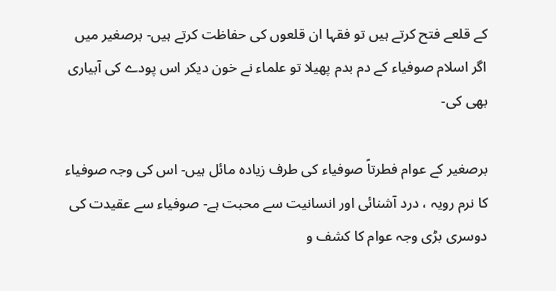کے قلعے فتح کرتے ہیں تو فقہا ان قلعوں کی حفاظت کرتے ہیں- برصغیر میں اگر اسلام صوفیاء کے دم بدم پھیلا تو علماء نے خون دیکر اس پودے کی آبیاری بھی کی-

برصغیر کے عوام فطرتاً صوفیاء کی طرف زیادہ مائل ہیں- اس کی وجہ صوفیاء کا نرم رویہ ، درد آشنائی اور انسانیت سے محبت ہے- صوفیاء سے عقیدت کی دوسری بڑی وجہ عوام کا کشف و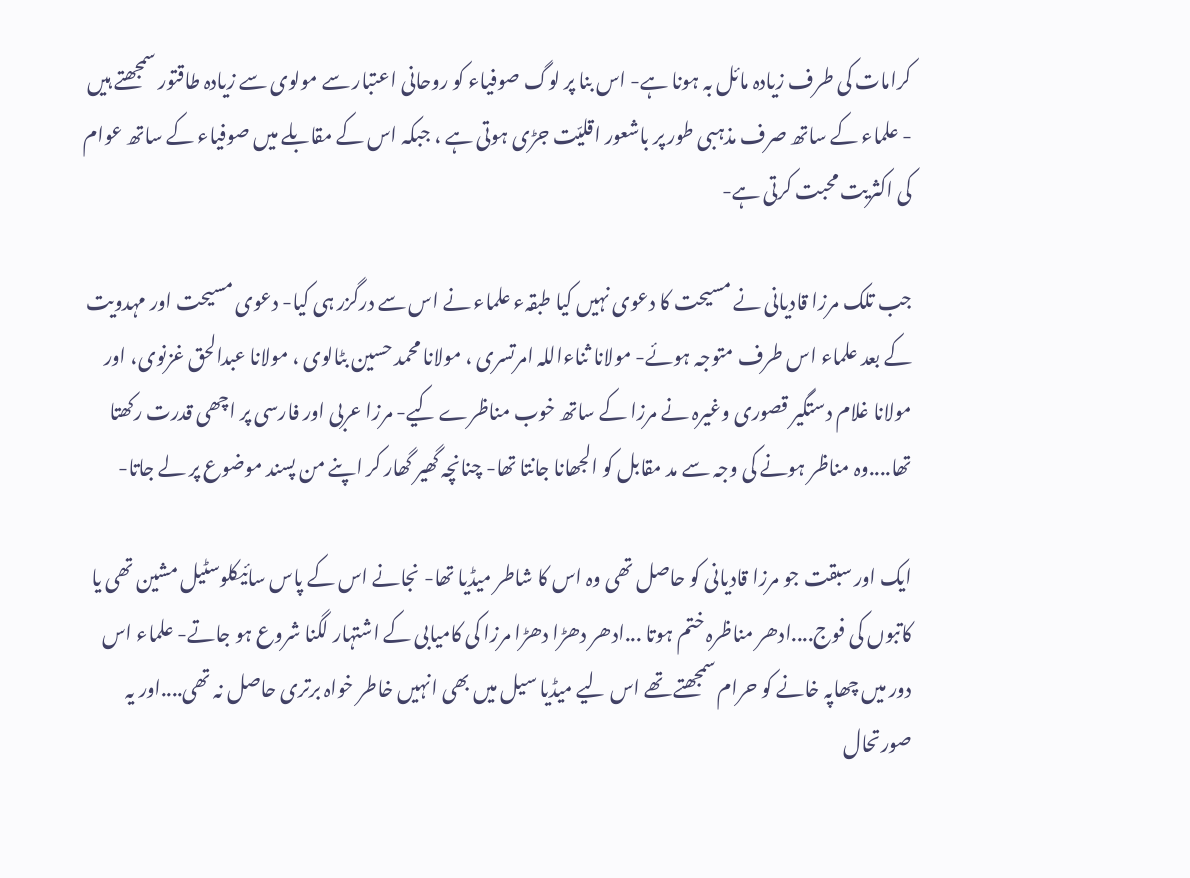کرامات کی طرف زیادہ مائل بہ ہونا ہے- اس بنا پر لوگ صوفیاء کو روحانی اعتبار سے مولوی سے زیادہ طاقتور سمجھتے ہیں - علماء کے ساتھ صرف مذہبی طور پر باشعور اقلیّت جڑی ہوتی ہے ، جبکہ اس کے مقابلے میں صوفیاء کے ساتھ عوام کی اکثریت محبت کرتی ہے-

جب تلک مرزا قادیانی نے مسیحت کا دعوی نہیں کیا طبقہء علماء نے اس سے درگزر ہی کیا- دعوی مسیحت اور مہدویت کے بعد علماء اس طرف متوجہ ہوئے- مولانا ثناءاللہ امرتسری ، مولانا محمد حسین بٹالوی ، مولانا عبدالحق غزنوی، اور مولانا غلام دستگیر قصوری وغیرہ نے مرزا کے ساتھ خوب مناظرے کیے- مرزا عربی اور فارسی پر اچھی قدرت رکھتا تھا....وہ مناظر ہونے کی وجہ سے مد مقابل کو الجھانا جانتا تھا- چنانچہ گھیر گھار کر اپنے من پسند موضوع پر لے جاتا-

ایک اور سبقت جو مرزا قادیانی کو حاصل تھی وہ اس کا شاطر میڈیا تھا- نجانے اس کے پاس سائیکلوسٹیل مشین تھی یا کاتبوں کی فوج....ادھر مناظرہ ختم ہوتا ...ادھر دھڑا دھڑا مرزا کی کامیابی کے اشتہار لگنا شروع ہو جاتے- علماء اس دور میں چھاپہ خانے کو حرام سمجھتے تھے اس لیے میڈیا سیل میں بھی انہیں خاطر خواہ برتری حاصل نہ تھی....اور یہ صورتحال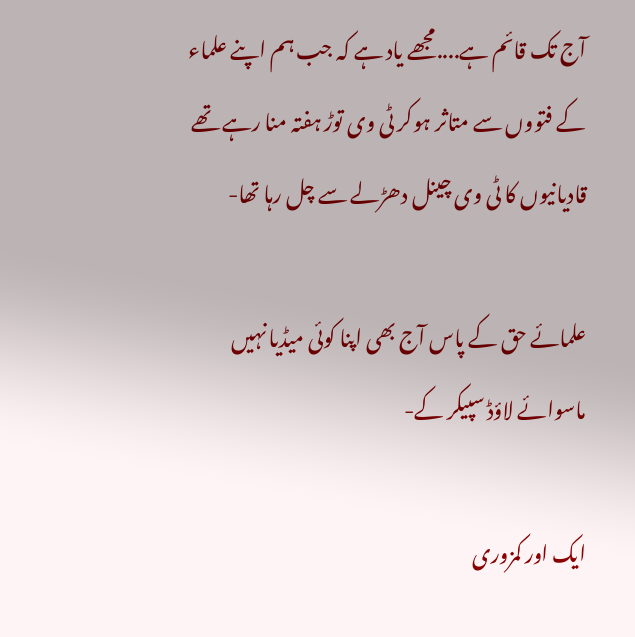آج تک قائم ہے....مجھے یاد ہے کہ جب ہم اپنے علماء کے فتووں سے متاثر ہوکر ٹی وی توڑ ہفتہ منا رہے تھے قادیانیوں کا ٹی وی چینل دھڑلے سے چل رہا تھا-

علمائے حق کے پاس آج بھی اپنا کوئی میڈیا نہیں ماسوائے لاؤڈ سپیکر کے-

ایک اور کمزوری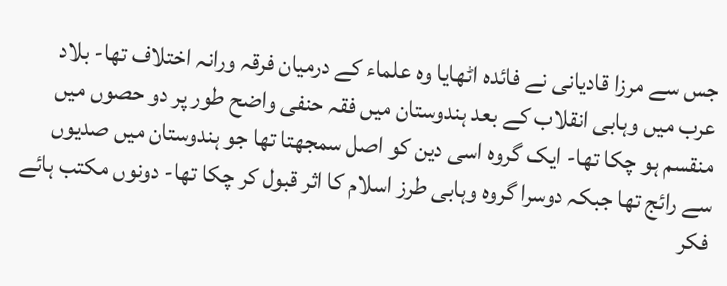جس سے مرزا قادیانی نے فائدہ اٹھایا وہ علماء کے درمیان فرقہ ورانہ اختلاف تھا- بلاد عرب میں وہابی انقلاب کے بعد ہندوستان میں فقہ حنفی واضح طور پر دو حصوں میں منقسم ہو چکا تھا- ایک گروہ اسی دین کو اصل سمجھتا تھا جو ہندوستان میں صدیوں سے رائج تھا جبکہ دوسرا گروہ وہابی طرز اسلام کا اثر قبول کر چکا تھا- دونوں مکتب ہائے فکر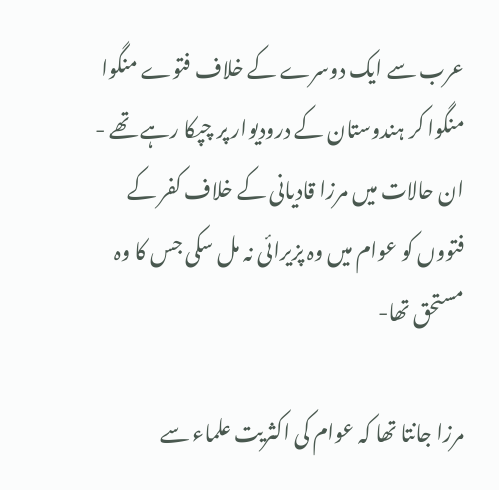عرب سے ایک دوسرے کے خلاف فتوے منگوا منگوا کر ہندوستان کے درودیوار پر چپکا رہے تھے - ان حالات میں مرزا قادیانی کے خلاف کفر کے فتووں کو عوام میں وہ پزیرائی نہ مل سکی جس کا وہ مستحق تھا-

مرزا جانتا تھا کہ عوام کی اکثریت علماء سے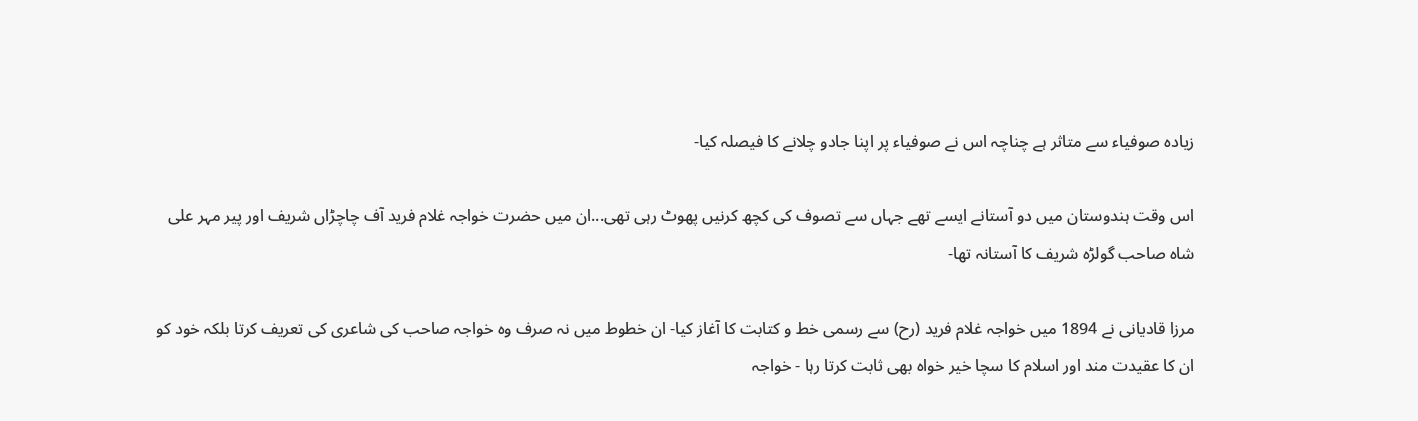زیادہ صوفیاء سے متاثر ہے چناچہ اس نے صوفیاء پر اپنا جادو چلانے کا فیصلہ کیا-

اس وقت ہندوستان میں دو آستانے ایسے تھے جہاں سے تصوف کی کچھ کرنیں پھوٹ رہی تھی...ان میں حضرت خواجہ غلام فرید آف چاچڑاں شریف اور پیر مہر علی شاہ صاحب گولڑہ شریف کا آستانہ تھا-

مرزا قادیانی نے 1894 میں خواجہ غلام فرید (رح) سے رسمی خط و کتابت کا آغاز کیا- ان خطوط میں نہ صرف وہ خواجہ صاحب کی شاعری کی تعریف کرتا بلکہ خود کو ان کا عقیدت مند اور اسلام کا سچا خیر خواہ بھی ثابت کرتا رہا - خواجہ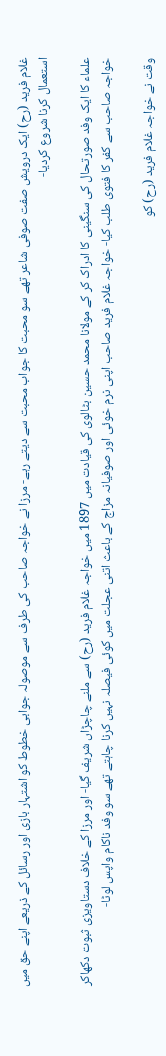غلام فرید (رح) ایک درویش صفت صوفی شاعر تھے سو محبت کا جواب محبت سے دیتے رہے- مرزا نے خواجہ صاحب کی طرف سے موصولہ جوابی خطوط کو اشتہار بازی اور رسائل کے ذریعے اپنے حق میں استعمال کرنا شروع کردیا-

علماء کا ایک وفد صورتحال کی سنگینی کا ادراک کر کے مولانا محمد حسین بٹالوی کی قیادت میں 1897 میں خواجہ غلام فرید (رح) سے ملنے چاچڑاں شریف گیا- اور مرزا کے خلاف دستاویزی ثبوت دکھاکر خواجہ صاحب سے کفر کا فتوی طلب کیا- خواجہ غلام فرید صاحب اپنی نرم خوئی اور صوفیانہ مزاج کے باعث اتنی عجلت میں کوئی فیصلہ نہیں کرنا چاہتے تھے سو وفد ناکام واپس لوٹا-

وقت نے خواجہ غلام فرید (رح) کو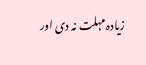زیادہ مہلت نہ دی اور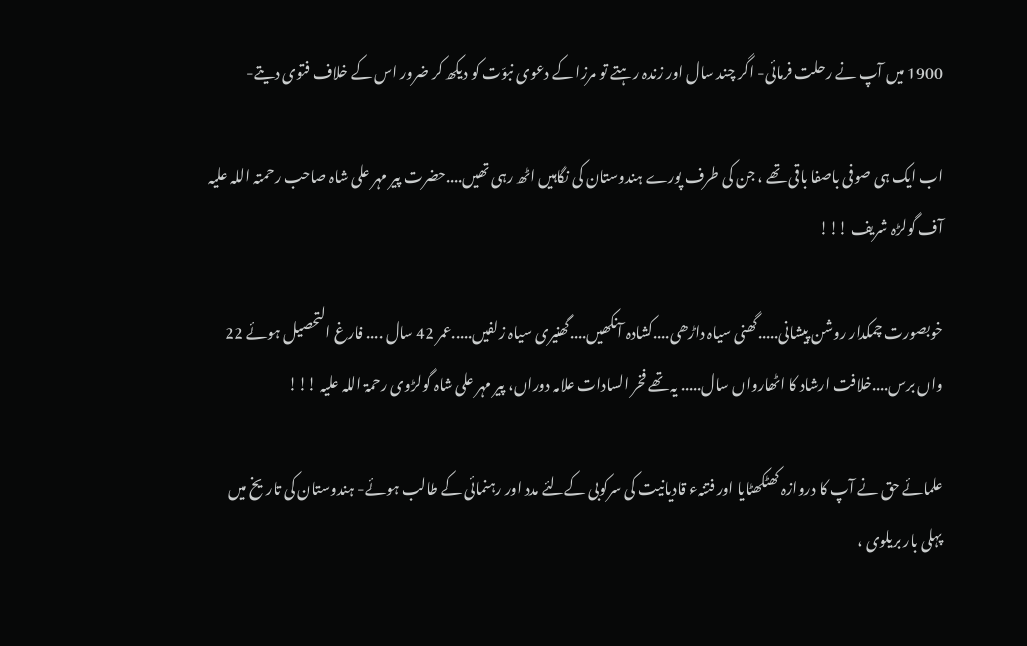1900 میں آپ نے رحلت فرمائی- اگر چند سال اور زندہ رہتے تو مرزا کے دعوی نبوّت کو دیکھ کر ضرور اس کے خلاف فتوی دیتے-

اب ایک ہی صوفی باصفا باقی تھے ، جن کی طرف پورے ہندوستان کی نگاہیں اٹھ رہی تھیں....حضرت پیر مہر علی شاہ صاحب رحمتہ اللہ علیہ آف گولڑہ شریف !!!

خوبصورت چمکدار روشن پیشانی.....گھنی سیاہ داڑھی....کشادہ آنکھیں....گھنیری سیاہ زلفیں.....عمر 42 سال .... فارغ التحصیل ہوئے 22 واں برس....خلافت ارشاد کا اٹھارواں سال..... یہ تھے فخر السادات علامہ دوراں، پیر مہر علی شاہ گولڑوی رحمۃ اللہ علیہ !!!

علمائے حق نے آپ کا دروازہ کھٹکھٹایا اور فتنہء قادیانیت کی سرکوبی کےلئے مدد اور رہنمائی کے طالب ہوئے- ہندوستان کی تاریخ میں پہلی بار بریلوی ،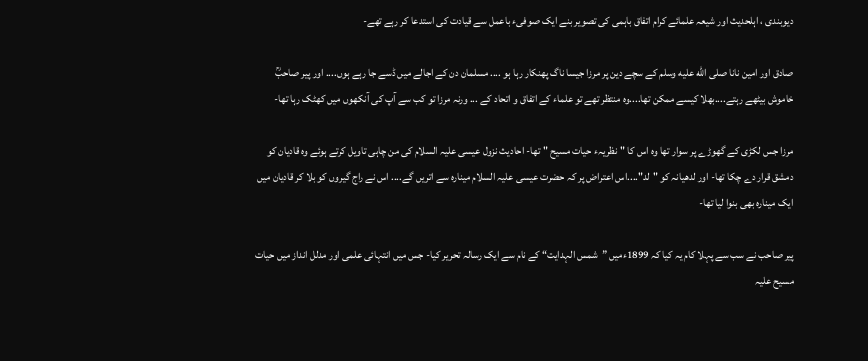دیوبندی ، اہلحدیث اور شیعہ علمائے کرام اتفاق باہمی کی تصویر بنے ایک صوفیء باعمل سے قیادت کی استدعا کر رہے تھے-

صادق اور امین نانا صلى الله عليه وسلم کے سچے دین پر مرزا جیسا ناگ پھنکار رہا ہو .... مسلمان دن کے اجالے میں ڈسے جا رہے ہوں.... اور پیر صاحبؒ خاموش بیٹھے رہتے....بھلا کیسے ممکن تھا....وہ منتظر تھے تو علماء کے اتفاق و اتحاد کے ... ورنہ مرزا تو کب سے آپ کی آنکھوں میں کھٹک رہا تھا-

مرزا جس لکڑی کے گھوڑے پر سوار تھا وہ اس کا "نظریہء حیات مسیح " تھا- احادیث نزول عیسی علیہ السلام کی من چاہی تاویل کرتے ہوئے وہ قادیان کو دمشق قرار دے چکا تھا- اور لدھیانہ کو "لد"....اس اعتراض پر کہ حضرت عیسی علیہ السلام مینارہ سے اتریں گے.... اس نے راج گیروں کو بلا کر قادیان میں ایک مینارہ بھی بنوا لیا تھا-

پیر صاحب نے سب سے پہلا کام یہ کیا کہ 1899ءمیں ”شمس الہدایت“ کے نام سے ایک رسالہ تحریر کیا- جس میں انتہائی علمی اور مدلل انداز میں حیات مسیح علیہ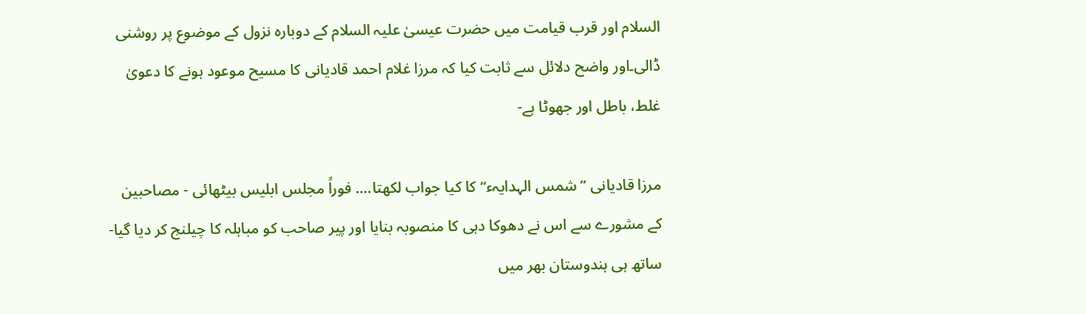السلام اور قرب قیامت میں حضرت عیسیٰ علیہ السلام کے دوبارہ نزول کے موضوع پر روشنی ڈالی۔اور واضح دلائل سے ثابت کیا کہ مرزا غلام احمد قادیانی کا مسیح موعود ہونے کا دعویٰ غلط، باطل اور جھوٹا ہے-

مرزا قادیانی ”شمس الہدایہء“ کا کیا جواب لکھتا.... فوراً مجلس ابلیس بیٹھائی - مصاحبین کے مشورے سے اس نے دھوکا دہی کا منصوبہ بنایا اور پیر صاحب کو مباہلہ کا چیلنج کر دیا گیا- ساتھ ہی ہندوستان بھر میں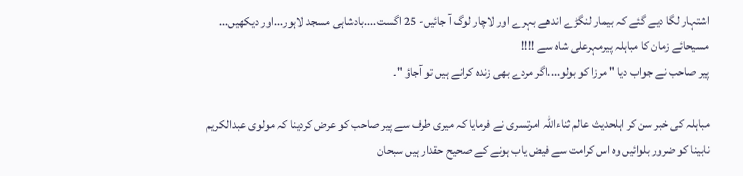اشتہار لگا دیے گئے کہ بیمار لنگڑے اندھے بہرے اور لاچار لوگ آ جائیں- 25 اگست....بادشاہی مسجد لاہور...اور دیکھیں... مسیحائے زمان کا مباہلہ پیرمہرعلی شاہ سے !!!!
پیر صاحب نے جواب دیا " مرزا کو بولو....اگر مردے بھی زندہ کرانے ہیں تو آجاؤ "۔

مباہلہ کی خبر سن کر اہلحدیث عالم ثناءاللہ امرتسری نے فرمایا کہ میری طرف سے پیر صاحب کو عرض کردینا کہ مولوی عبدالکریم نابینا کو ضرور بلوائیں وہ اس کرامت سے فیض یاب ہونے کے صحیح حقدار ہیں سبحان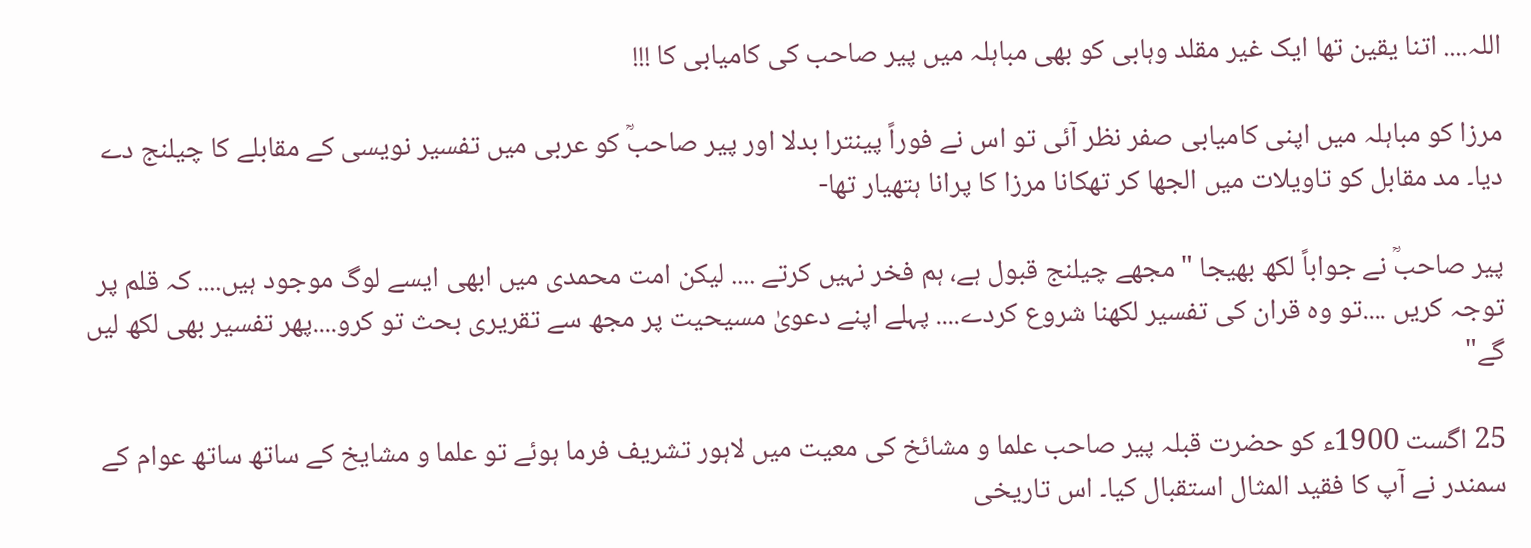اللہ.... اتنا یقین تھا ایک غیر مقلد وہابی کو بھی مباہلہ میں پیر صاحب کی کامیابی کا !!!

مرزا کو مباہلہ میں اپنی کامیابی صفر نظر آئی تو اس نے فوراً پینترا بدلا اور پیر صاحبؒ کو عربی میں تفسیر نویسی کے مقابلے کا چیلنج دے دیا۔ مد مقابل کو تاویلات میں الجھا کر تھکانا مرزا کا پرانا ہتھیار تھا-

پیر صاحبؒ نے جواباً لکھ بھیجا "مجھے چیلنج قبول ہے، ہم فخر نہیں کرتے .... لیکن امت محمدی میں ابھی ایسے لوگ موجود ہیں.... کہ قلم پر توجہ کریں ....تو وہ قران کی تفسیر لکھنا شروع کردے.... پہلے اپنے دعویٰ مسیحیت پر مجھ سے تقریری بحث تو کرو....پھر تفسیر بھی لکھ لیں گے"

25 اگست 1900ء کو حضرت قبلہ پیر صاحب علما و مشائخ کی معیت میں لاہور تشریف فرما ہوئے تو علما و مشایخ کے ساتھ ساتھ عوام کے سمندر نے آپ کا فقید المثال استقبال کیا۔ اس تاریخی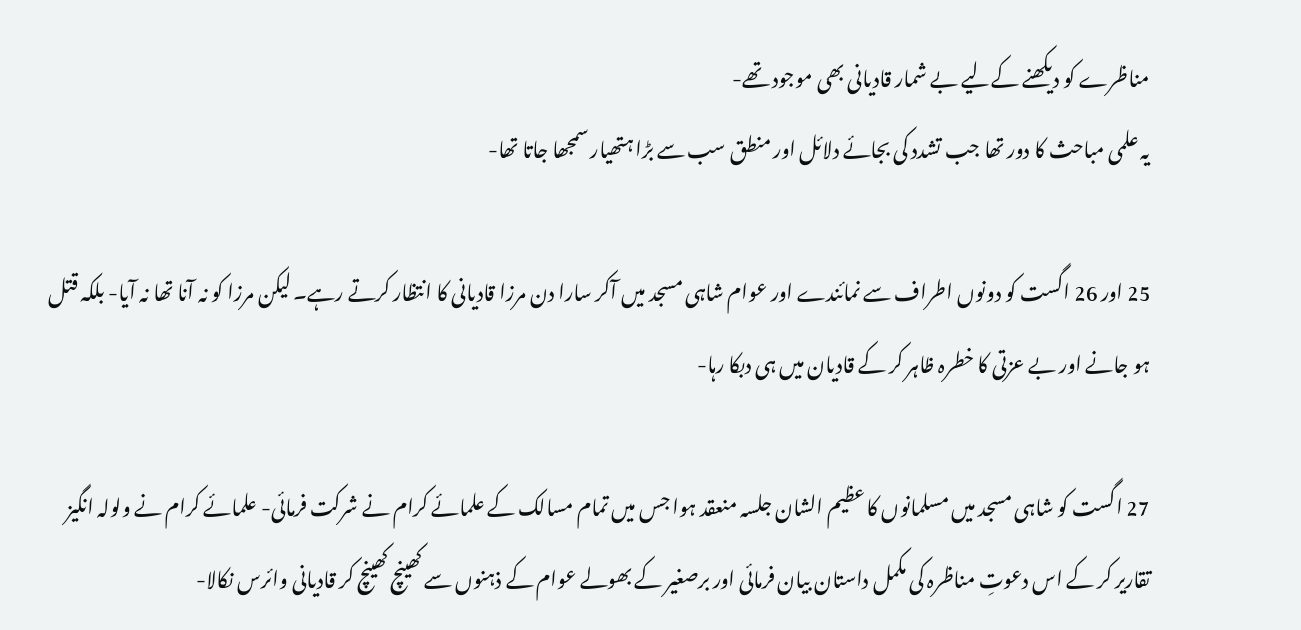مناظرے کو دیکھنے کےلیے بے شمار قادیانی بھی موجود تھے-
یہ علمی مباحث کا دور تھا جب تشدد کی بجائے دلائل اور منطق سب سے بڑا ہتھیار سمجھا جاتا تھا-

25 اور 26 اگست کو دونوں اطراف سے نمائندے اور عوام شاہی مسجد میں آکر سارا دن مرزا قادیانی کا انتظار کرتے رہے۔ لیکن مرزا کو نہ آنا تھا نہ آیا- بلکہ قتل ہو جانے اور بے عزتی کا خطرہ ظاہر کر کے قادیان میں ہی دبکا رہا-

27 اگست کو شاہی مسجد میں مسلمانوں کا عظیم الشان جلسہ منعقد ہوا جس میں تمام مسالک کے علمائے کرام نے شرکت فرمائی- علمائے کرام نے ولولہ انگیز تقاریر کر کے اس دعوتِ مناظرہ کی مکمل داستان بیان فرمائی اور برصغیر کے بھولے عوام کے ذہنوں سے کھینچ کھینچ کر قادیانی وائرس نکالا-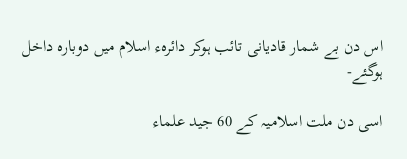اس دن بے شمار قادیانی تائب ہوکر دائرہء اسلام میں دوبارہ داخل ہوگئے-

اسی دن ملت اسلامیہ کے 60 جید علماء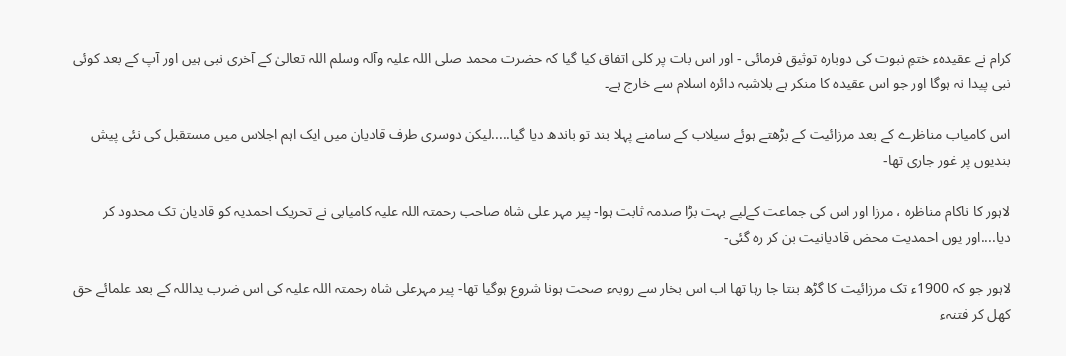کرام نے عقیدہء ختمِ نبوت کی دوبارہ توثیق فرمائی - اور اس بات پر کلی اتفاق کیا گیا کہ حضرت محمد صلی اللہ علیہ وآلہ وسلم اللہ تعالیٰ کے آخری نبی ہیں اور آپ کے بعد کوئی نبی پیدا نہ ہوگا اور جو اس عقیدہ کا منکر ہے بلاشبہ دائرہ اسلام سے خارج ہے۔

اس کامیاب مناظرے کے بعد مرزائیت کے بڑھتے ہوئے سیلاب کے سامنے پہلا بند تو باندھ دیا گیا.....لیکن دوسری طرف قادیان میں ایک اہم اجلاس میں مستقبل کی نئی پیش بندیوں پر غور جاری تھا-

لاہور کا ناکام مناظرہ ، مرزا اور اس کی جماعت کےلیے بہت بڑا صدمہ ثابت ہوا- پیر مہر علی شاہ صاحب رحمتہ اللہ علیہ کامیابی نے تحریک احمدیہ کو قادیان تک محدود کر دیا....اور یوں احمدیت محض قادیانیت بن کر رہ گئی-

لاہور جو کہ 1900ء تک مرزائیت کا گڑھ بنتا جا رہا تھا اب اس بخار سے روبہء صحت ہونا شروع ہوگیا تھا- پیر مہرعلی شاہ رحمتہ اللہ علیہ کی اس ضرب یداللہ کے بعد علمائے حق کھل کر فتنہء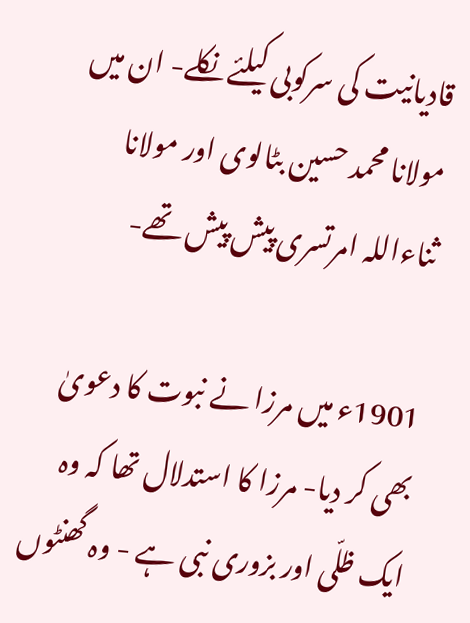قادیانیت کی سرکوبی کیلئے نکلے- ان میں مولانا محمد حسین بٹالوی اور مولانا ثناءاللہ امرتسری پیش پیش تھے-

1901ء میں مرزا نے نبوت کا دعویٰ بھی کر دیا- مرزا کا استدلال تھا کہ وہ ایک ظلّی اور بزوری نبی ہے - وہ گھنٹوں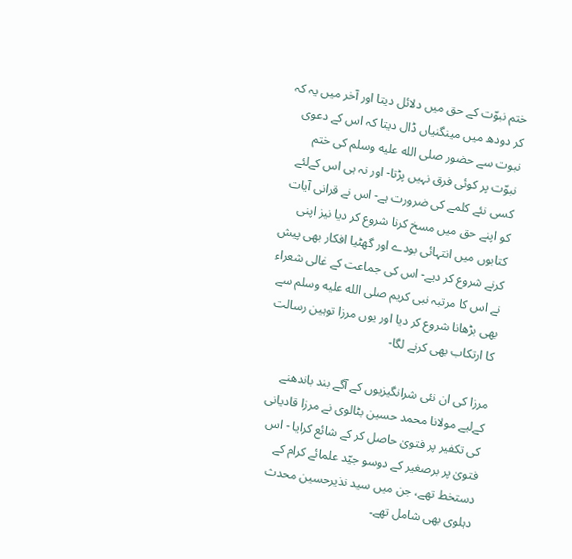ختم نبوّت کے حق میں دلائل دیتا اور آخر میں یہ کہ کر دودھ میں مینگنیاں ڈال دیتا کہ اس کے دعوی نبوت سے حضور صلى الله عليه وسلم کی ختم نبوّت پر کوئی فرق نہیں پڑتا- اور نہ ہی اس کےلئے کسی نئے کلمے کی ضرورت ہے- اس نے قرانی آیات کو اپنے حق میں مسخ کرنا شروع کر دیا نیز اپنی کتابوں میں انتہائی بودے اور گھٹیا افکار بھی پیش کرنے شروع کر دیے- اس کی جماعت کے غالی شعراء نے اس کا مرتبہ نبی کریم صلى الله عليه وسلم سے بھی بڑھانا شروع کر دیا اور یوں مرزا توہین رسالت کا ارتکاب بھی کرنے لگا-

مرزا کی ان نئی شرانگیزیوں کے آگے بند باندھنے کےلیے مولانا محمد حسین بٹالوی نے مرزا قادیانی کی تکفیر پر فتویٰ حاصل کر کے شائع کرایا - اس فتویٰ پر برصغیر کے دوسو جیّد علمائے کرام کے دستخط تھے، جن میں سید نذیرحسین محدث دہلوی بھی شامل تھے۔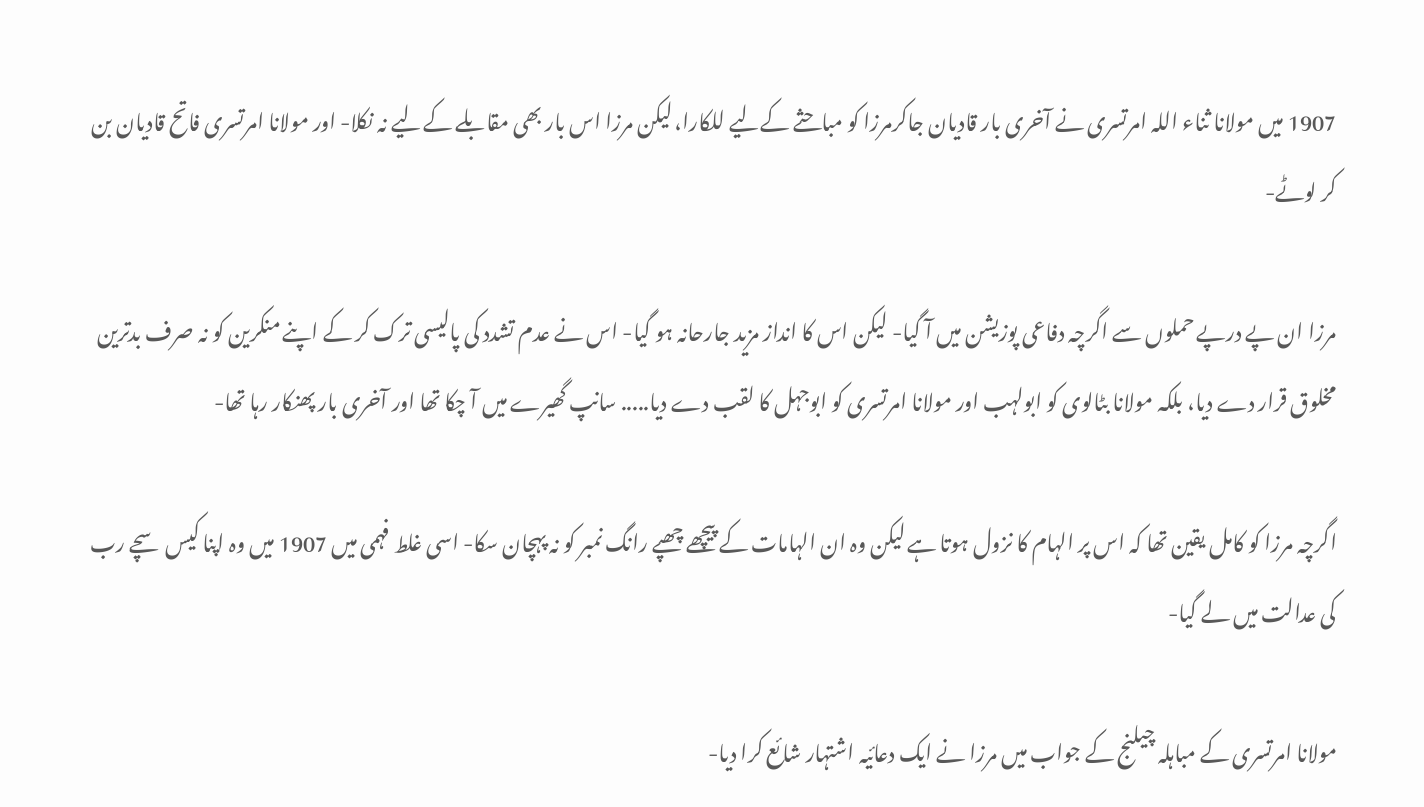1907 میں مولانا ثناء اللہ امرتسری نے آخری بار قادیان جاکرمرزا کو مباحثے کےلیے للکارا، لیکن مرزا اس بار بھی مقابلے کےلیے نہ نکلا- اور مولانا امرتسری فاتح قادیان بن کر لوٹے-

مرزا ان پے درپے حملوں سے اگرچہ دفاعی پوزیشن میں آ گیا- لیکن اس کا انداز مزید جارحانہ ہو گیا- اس نے عدم تشدد کی پالیسی ترک کر کے اپنے منکرین کو نہ صرف بدترین مخلوق قرار دے دیا، بلکہ مولانا بٹالوی کو ابولہب اور مولانا امرتسری کو ابوجہل کا لقب دے دیا..... سانپ گھیرے میں آ چکا تھا اور آخری بار پھنکار رہا تھا-

اگرچہ مرزا کو کامل یقین تھا کہ اس پر الہام کا نزول ہوتا ہے لیکن وہ ان الہامات کے پیچھے چھپے رانگ نمبر کو نہ پہچان سکا- اسی غلط فہمی میں 1907 میں وہ اپنا کیس سچے رب کی عدالت میں لے گیا-

مولانا امرتسری کے مباہلہ چیلنج کے جواب میں مرزا نے ایک دعائیہ اشتہار شائع کرا دیا-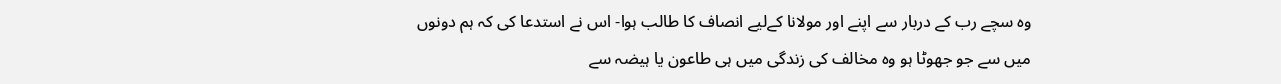وہ سچے رب کے دربار سے اپنے اور مولانا کےلیے انصاف کا طالب ہوا- اس نے استدعا کی کہ ہم دونوں میں سے جو جھوٹا ہو وہ مخالف کی زندگی میں ہی طاعون یا ہیضہ سے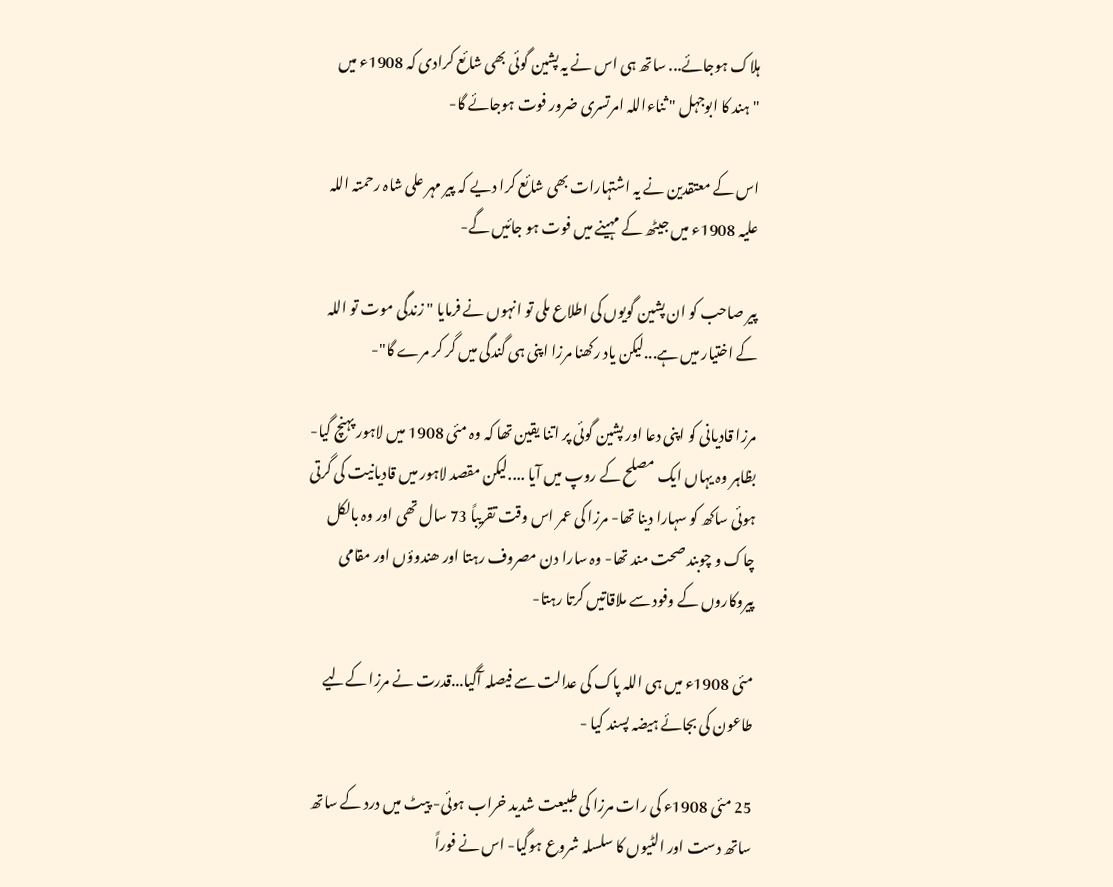ہلاک ہوجائے... ساتھ ہی اس نے یہ پشین گوئی بھی شائع کرادی کہ 1908ء میں "ہند کا ابوجہل " ثناءاللہ امرتسری ضرور فوت ہوجائے گا-

اس کے معتقدین نے یہ اشتہارات بھی شائع کرا دیے کہ پیر مہر علی شاہ رحمتہ اللہ علیہ 1908ء میں جیٹھ کے مہینے میں فوت ہو جائیں گے-

پیر صاحب کو ان پشین گویوں کی اطلاع ملی تو انہوں نے فرمایا " زندگی موت تو اللہ کے اختیار میں ہے...لیکن یاد رکھنا مرزا اپنی ہی گندگی میں گر کر مرے گا"-

مرزا قادیانی کو اپنی دعا اور پشین گوئی پر اتنا یقین تھا کہ وہ مئی 1908 میں لاہور پہنچ گیا- بظاہر وہ یہاں ایک مصلح کے روپ میں آیا ....لیکن مقصد لاہور میں قادیانیت کی گرتی ہوئی ساکھ کو سہارا دینا تھا- مرزا کی عمر اس وقت تقریباً 73 سال تھی اور وہ بالکل چاک و چوبند صحت مند تھا- وہ سارا دن مصروف رہتا اور ھندوؤں اور مقامی پیروکاروں کے وفود سے ملاقاتیں کرتا رہتا-

مئی 1908ء میں ہی اللہ پاک کی عدالت سے فیصلہ آگیا...قدرت نے مرزا کےلیے طاعون کی بجائے ہیضہ پسند کیا -

25 مئی 1908ء کی رات مرزا کی طبیعت شدید خراب ہوئی- پیٹ میں درد کے ساتھ ساتھ دست اور الٹیوں کا سلسلہ شروع ہوگیا- اس نے فوراً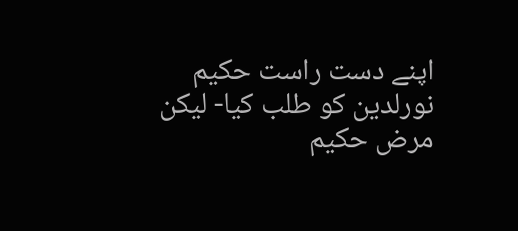اپنے دست راست حکیم نورلدین کو طلب کیا- لیکن مرض حکیم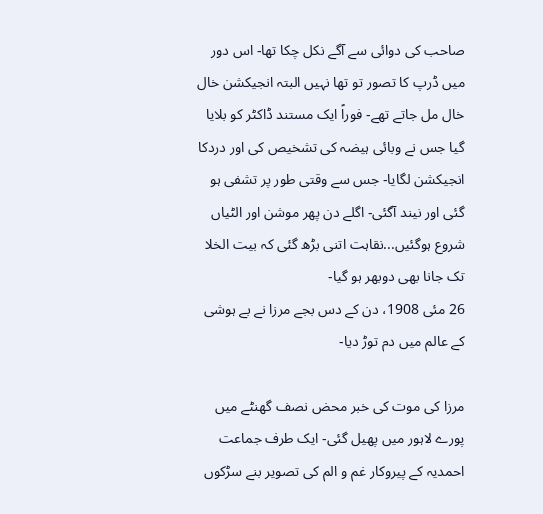صاحب کی دوائی سے آگے نکل چکا تھا- اس دور میں ڈرپ کا تصور تو تھا نہیں البتہ انجیکشن خال خال مل جاتے تھے- فوراً ایک مستند ڈاکٹر کو بلایا گیا جس نے وبائی ہیضہ کی تشخیص کی اور دردکا انجیکشن لگایا- جس سے وقتی طور پر تشفی ہو گئی اور نیند آگئی- اگلے دن پھر موشن اور الٹیاں شروع ہوگئیں...نقاہت اتنی بڑھ گئی کہ بیت الخلا تک جانا بھی دوبھر ہو گیا-
26 مئی 1908، دن کے دس بجے مرزا نے بے ہوشی کے عالم میں دم توڑ دیا-

مرزا کی موت کی خبر محض نصف گھنٹے میں پورے لاہور میں پھیل گئی- ایک طرف جماعت احمدیہ کے پیروکار غم و الم کی تصویر بنے سڑکوں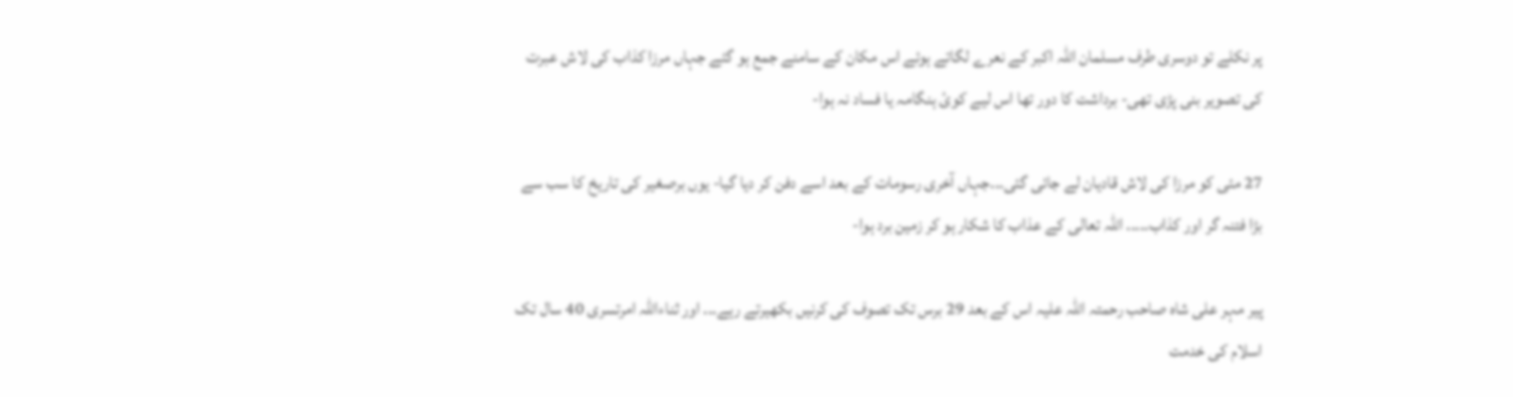پر نکلے تو دوسری طرف مسلمان اللہ اکبر کے نعرے لگاتے ہوئے اس مکان کے سامنے جمع ہو گئے جہاں مرزا کذاب کی لاش عبرت کی تصویر بنی پڑی تھی- برداشت کا دور تھا اس لیے کوئ ہنگامہ یا فساد نہ ہوا-

27 مئی کو مرزا کی لاش قادیان لے جائی گئی...جہاں آخری رسومات کے بعد اسے دفن کر دیا گیا- یوں برصغیر کی تاریخ کا سب سے بڑا فتنہ گر اور کذاب..... اللہ تعالی کے عذاب کا شکار ہو کر زمین برد ہوا-

پیر مہر علی شاہ صاحب رحمتہ اللہ علیہ اس کے بعد 29 برس تک تصوف کی کرنیں بکھیرتے رہے... اور ثناءاللہ امرتسری 40 سال تک اسلام کی خدمت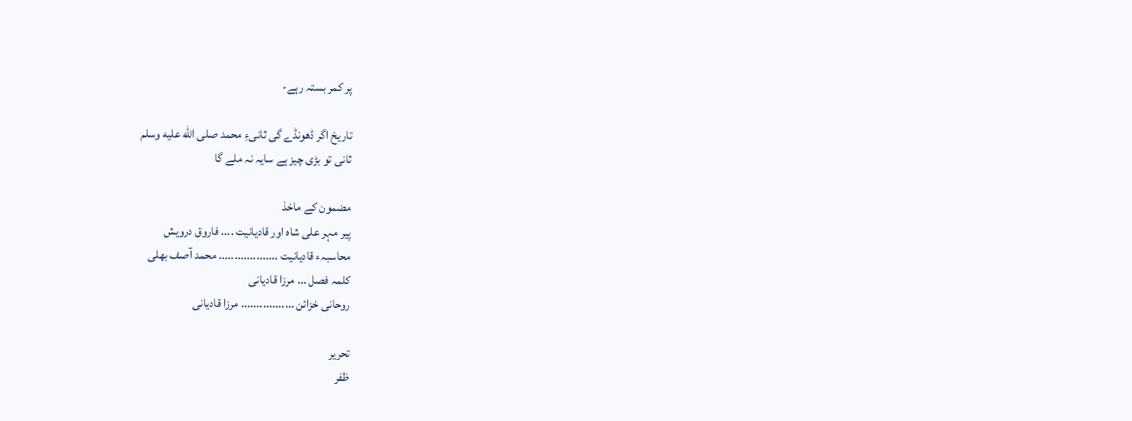پر کمر بستہ رہے-

تاریخ اگر ڈھونڈے گی ثانیءِ محمد صلى الله عليه وسلم
ثانی تو بڑی چیز ہے سایہ نہ ملے گا

مضمون کے ماخذ
پیر مہر علی شاہ اور قادیانیت .... فاروق درویش
محاسبہء قادیانیت ................... محمد آصف بھلی
کلمہ فصل ... مرزا قادیانی
روحانی خزائن ................. مرزا قادیانی

تحریر
ظفر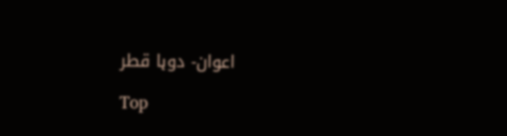اعوان- دوہا قطر

Top